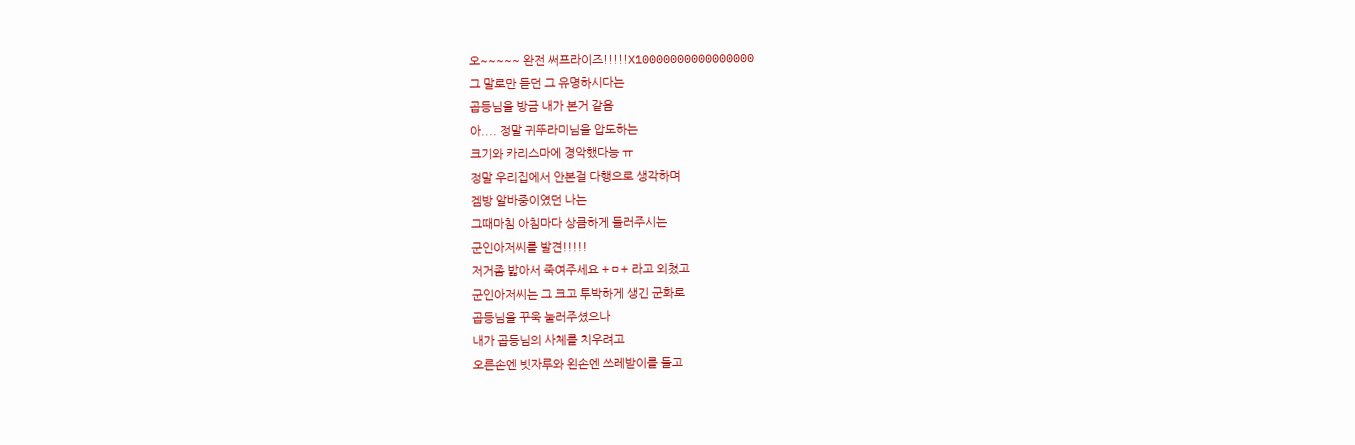오~~~~~ 완전 써프라이즈!!!!!X10000000000000000
그 말로만 듣던 그 유명하시다는
곱등님을 방금 내가 본거 같음
아.... 정말 귀뚜라미님을 압도하는
크기와 카리스마에 경악했다능 ㅠ
정말 우리집에서 안본걸 다행으로 생각하며
겜방 알바중이였던 나는
그때마침 아침마다 상큼하게 들러주시는
군인아저씨를 발견!!!!!
저거좀 밟아서 죽여주세요 +ㅁ+ 라고 외쳤고
군인아저씨는 그 크고 투박하게 생긴 군화로
곱등님을 꾸욱 눌러주셨으나
내가 곱등님의 사체를 치우려고
오른손엔 빗자루와 왼손엔 쓰레받이를 들고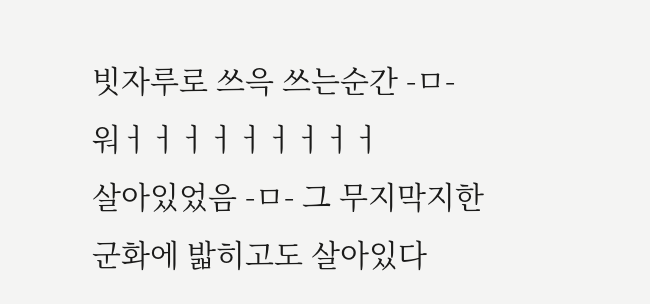빗자루로 쓰윽 쓰는순간 -ㅁ- 워ㅓㅓㅓㅓㅓㅓㅓㅓㅓ
살아있었음 -ㅁ- 그 무지막지한 군화에 밟히고도 살아있다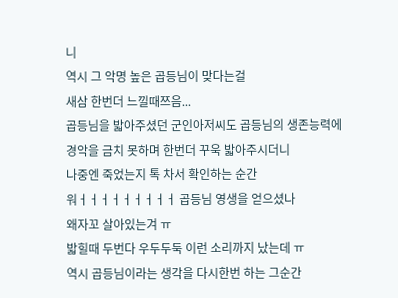니
역시 그 악명 높은 곱등님이 맞다는걸
새삼 한번더 느낄때쯔음...
곱등님을 밟아주셨던 군인아저씨도 곱등님의 생존능력에
경악을 금치 못하며 한번더 꾸욱 밟아주시더니
나중엔 죽었는지 톡 차서 확인하는 순간
워ㅓㅓㅓㅓㅓㅓㅓㅓㅓ 곱등님 영생을 얻으셨나
왜자꼬 살아있는겨 ㅠ
밟힐때 두번다 우두두둑 이런 소리까지 났는데 ㅠ
역시 곱등님이라는 생각을 다시한번 하는 그순간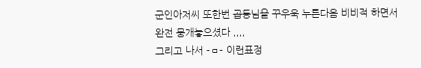군인아저씨 또한번 곱등님을 꾸우욱 누른다음 비비적 하면서
완전 뭉개놓으셨다 ,,,,
그리고 나서 -ㅁ- 이런표정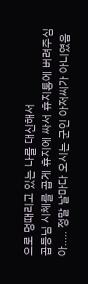으로 멍때리고 있는 나를 대신해서
곱등님 시체를 곱게 휴지에 싸서 휴지통에 버려주심
아..... 정말 날마다 오시는 군인 아저씨가 아니였음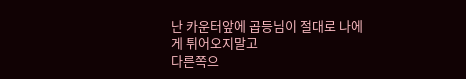난 카운터앞에 곱등님이 절대로 나에게 튀어오지말고
다른쪽으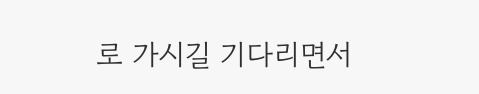로 가시길 기다리면서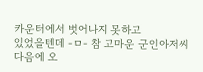카운터에서 벗어나지 못하고
있었을텐데 -ㅁ- 참 고마운 군인아저씨
다음에 오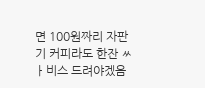면 100원짜리 자판기 커피라도 한잔 ㅆ ㅏ비스 드려야겠음